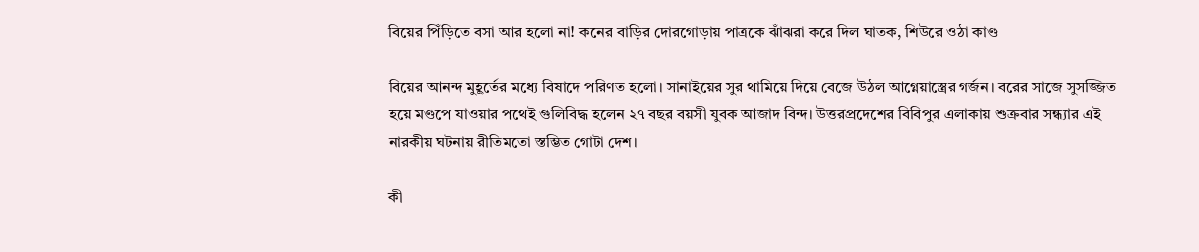বিয়ের পিঁড়িতে বসা আর হলো না! কনের বাড়ির দোরগোড়ায় পাত্রকে ঝাঁঝরা করে দিল ঘাতক, শিউরে ওঠা কাণ্ড

বিয়ের আনন্দ মুহূর্তের মধ্যে বিষাদে পরিণত হলো। সানাইয়ের সুর থামিয়ে দিয়ে বেজে উঠল আগ্নেয়াস্ত্রের গর্জন। বরের সাজে সুসজ্জিত হয়ে মণ্ডপে যাওয়ার পথেই গুলিবিদ্ধ হলেন ২৭ বছর বয়সী যুবক আজাদ বিন্দ। উত্তরপ্রদেশের বিবিপুর এলাকায় শুক্রবার সন্ধ্যার এই নারকীয় ঘটনায় রীতিমতো স্তম্ভিত গোটা দেশ।

কী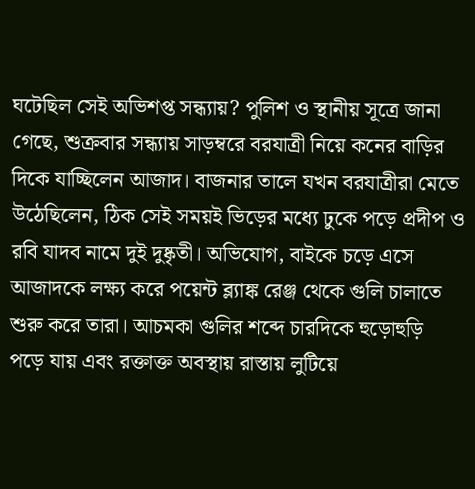ঘটেছিল সেই অভিশপ্ত সন্ধ্যায়? পুলিশ ও স্থানীয় সূত্রে জানা গেছে, শুক্রবার সন্ধ্যায় সাড়ম্বরে বরযাত্রী নিয়ে কনের বাড়ির দিকে যাচ্ছিলেন আজাদ। বাজনার তালে যখন বরযাত্রীরা মেতে উঠেছিলেন, ঠিক সেই সময়ই ভিড়ের মধ্যে ঢুকে পড়ে প্রদীপ ও রবি যাদব নামে দুই দুষ্কৃতী। অভিযোগ, বাইকে চড়ে এসে আজাদকে লক্ষ্য করে পয়েন্ট ব্ল্যাঙ্ক রেঞ্জ থেকে গুলি চালাতে শুরু করে তারা। আচমকা গুলির শব্দে চারদিকে হুড়োহুড়ি পড়ে যায় এবং রক্তাক্ত অবস্থায় রাস্তায় লুটিয়ে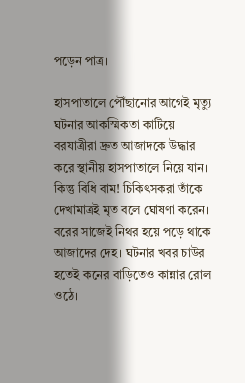পড়েন পাত্র।

হাসপাতালে পৌঁছানোর আগেই মৃত্যু ঘটনার আকস্মিকতা কাটিয়ে বরযাত্রীরা দ্রুত আজাদকে উদ্ধার করে স্থানীয় হাসপাতালে নিয়ে যান। কিন্তু বিধি বাম! চিকিৎসকরা তাঁকে দেখামাত্রই মৃত বলে ঘোষণা করেন। বরের সাজেই নিথর হয়ে পড়ে থাকে আজাদের দেহ। ঘটনার খবর চাউর হতেই কনের বাড়িতেও কান্নার রোল ওঠে।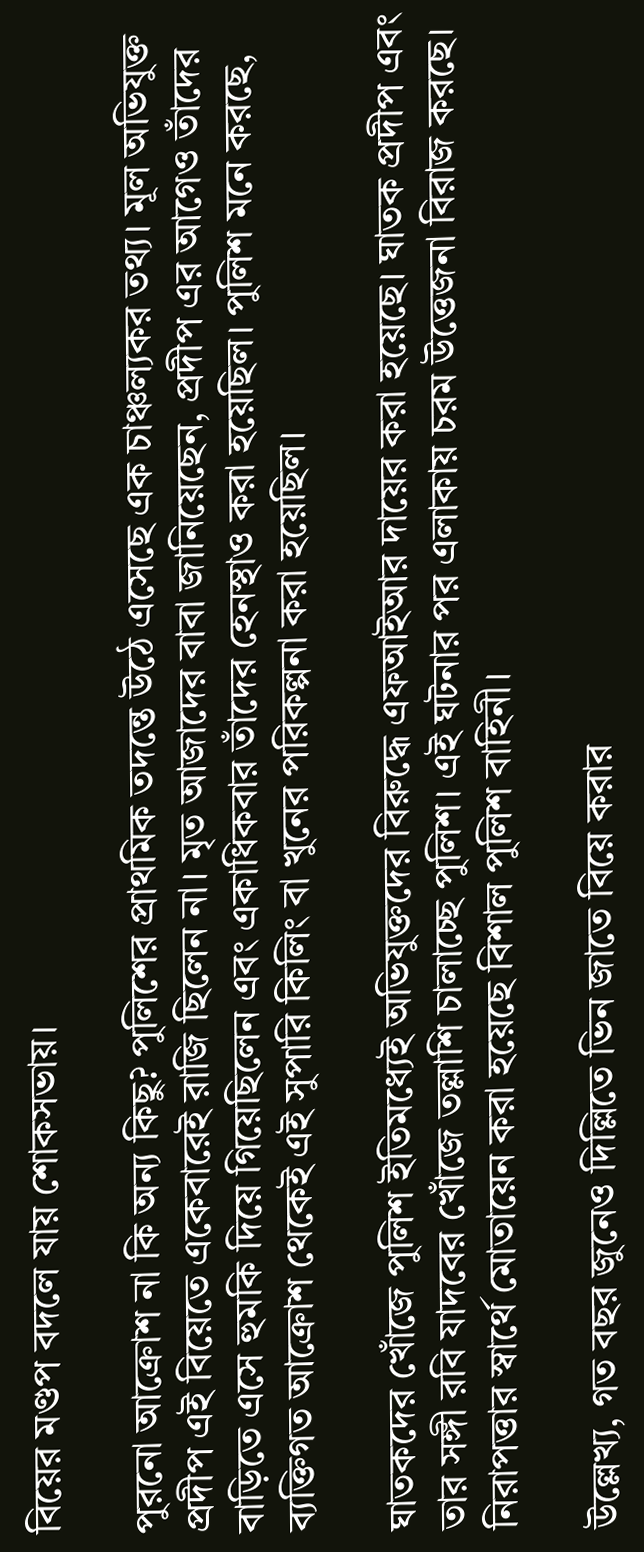বিয়ের মণ্ডপ বদলে যায় শোকসভায়।

পুরনো আক্রোশ না কি অন্য কিছু? পুলিশের প্রাথমিক তদন্তে উঠে এসেছে এক চাঞ্চল্যকর তথ্য। মূল অভিযুক্ত প্রদীপ এই বিয়েতে একেবারেই রাজি ছিলেন না। মৃত আজাদের বাবা জানিয়েছেন, প্রদীপ এর আগেও তাঁদের বাড়িতে এসে হুমকি দিয়ে গিয়েছিলেন এবং একাধিকবার তাঁদের হেনস্থাও করা হয়েছিল। পুলিশ মনে করছে, ব্যক্তিগত আক্রোশ থেকেই এই সুপারি কিলিং বা খুনের পরিকল্পনা করা হয়েছিল।

ঘাতকদের খোঁজে পুলিশ ইতিমধ্যেই অভিযুক্তদের বিরুদ্ধে এফআইআর দায়ের করা হয়েছে। ঘাতক প্রদীপ এবং তার সঙ্গী রবি যাদবের খোঁজে তল্লাশি চালাচ্ছে পুলিশ। এই ঘটনার পর এলাকায় চরম উত্তেজনা বিরাজ করছে। নিরাপত্তার স্বার্থে মোতায়েন করা হয়েছে বিশাল পুলিশ বাহিনী।

উল্লেখ্য, গত বছর জুনেও দিল্লিতে ভিন জাতে বিয়ে করার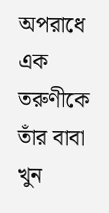অপরাধে এক তরুণীকে তাঁর বাবা খুন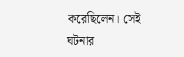করেছিলেন। সেই ঘটনার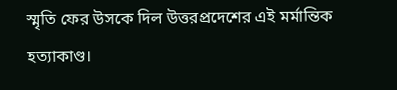স্মৃতি ফের উসকে দিল উত্তরপ্রদেশের এই মর্মান্তিক হত্যাকাণ্ড।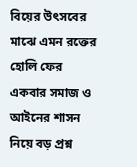বিয়ের উৎসবের মাঝে এমন রক্তের হোলি ফের একবার সমাজ ও আইনের শাসন নিয়ে বড় প্রশ্ন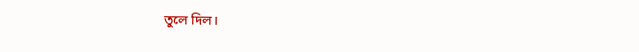তুলে দিল।